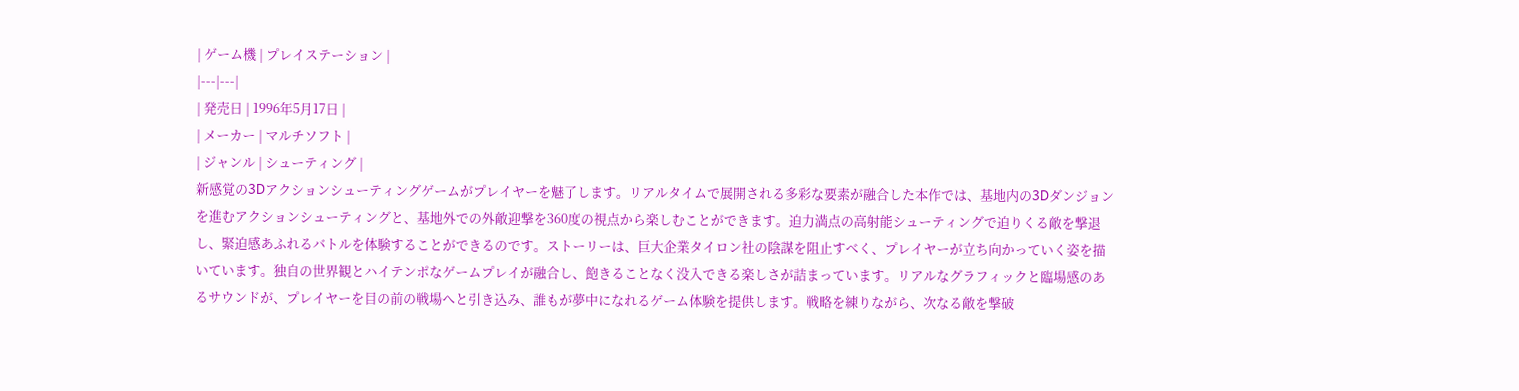| ゲーム機 | プレイステーション |
|---|---|
| 発売日 | 1996年5月17日 |
| メーカー | マルチソフト |
| ジャンル | シューティング |
新感覚の3Dアクションシューティングゲームがプレイヤーを魅了します。リアルタイムで展開される多彩な要素が融合した本作では、基地内の3Dダンジョンを進むアクションシューティングと、基地外での外敵迎撃を360度の視点から楽しむことができます。迫力満点の高射能シューティングで迫りくる敵を撃退し、緊迫感あふれるバトルを体験することができるのです。ストーリーは、巨大企業タイロン社の陰謀を阻止すべく、プレイヤーが立ち向かっていく姿を描いています。独自の世界観とハイテンポなゲームプレイが融合し、飽きることなく没入できる楽しさが詰まっています。リアルなグラフィックと臨場感のあるサウンドが、プレイヤーを目の前の戦場へと引き込み、誰もが夢中になれるゲーム体験を提供します。戦略を練りながら、次なる敵を撃破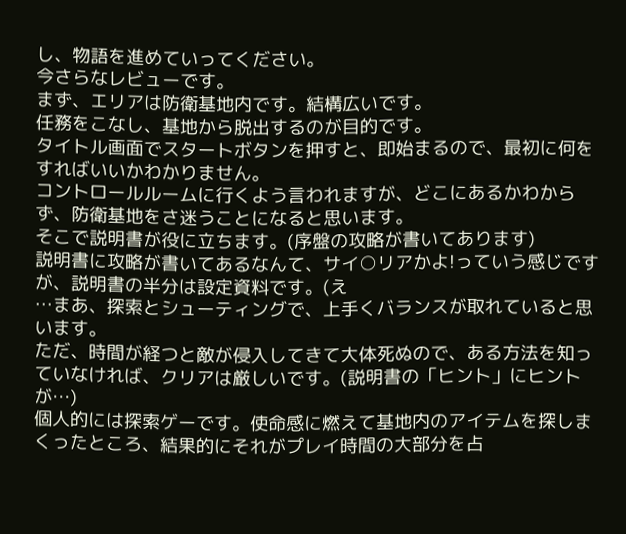し、物語を進めていってください。
今さらなレビューです。
まず、エリアは防衛基地内です。結構広いです。
任務をこなし、基地から脱出するのが目的です。
タイトル画面でスタートボタンを押すと、即始まるので、最初に何をすればいいかわかりません。
コントロールルームに行くよう言われますが、どこにあるかわからず、防衛基地をさ迷うことになると思います。
そこで説明書が役に立ちます。(序盤の攻略が書いてあります)
説明書に攻略が書いてあるなんて、サイ○リアかよ!っていう感じですが、説明書の半分は設定資料です。(え
…まあ、探索とシューティングで、上手くバランスが取れていると思います。
ただ、時間が経つと敵が侵入してきて大体死ぬので、ある方法を知っていなければ、クリアは厳しいです。(説明書の「ヒント」にヒントが…)
個人的には探索ゲーです。使命感に燃えて基地内のアイテムを探しまくったところ、結果的にそれがプレイ時間の大部分を占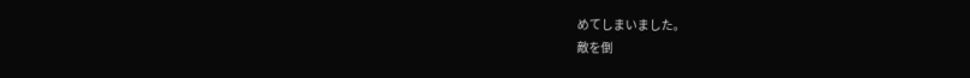めてしまいました。
敵を倒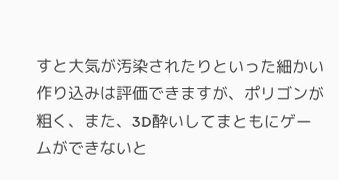すと大気が汚染されたりといった細かい作り込みは評価できますが、ポリゴンが粗く、また、3D酔いしてまともにゲームができないと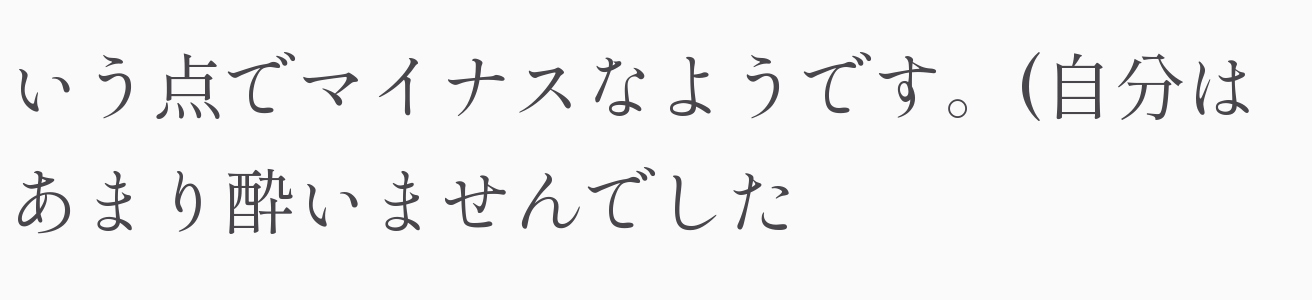いう点でマイナスなようです。(自分はあまり酔いませんでした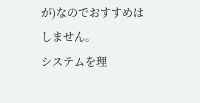が)なのでおすすめはしません。
システムを理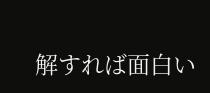解すれば面白い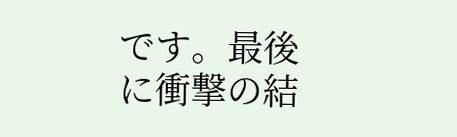です。最後に衝撃の結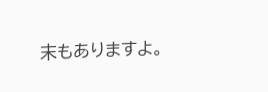末もありますよ。